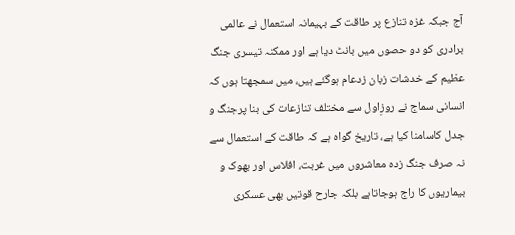آج جبکہ غزہ تنازع پر طاقت کے بہیمانہ استعمال نے عالمی برادری کو دو حصوں میں بانٹ دیا ہے اور ممکنہ تیسری جنگ عظیم کے خدشات زبان زدعام ہوگئے ہیں، میں سمجھتا ہوں کہ انسانی سماج نے روزِاول سے مختلف تنازعات کی بنا پرجنگ و جدل کاسامنا کیا ہے، تاریخ گواہ ہے کہ طاقت کے استعمال سے نہ صرف جنگ زدہ معاشروں میں غربت، افلاس اور بھوک و بیماریوں کا راج ہوجاتاہے بلکہ جارح قوتیں بھی عسکری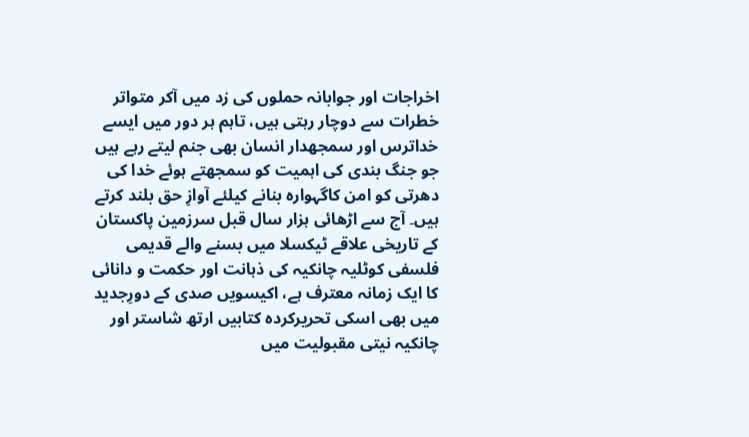اخراجات اور جوابانہ حملوں کی زد میں آکر متواتر خطرات سے دوچار رہتی ہیں، تاہم ہر دور میں ایسے خداترس اور سمجھدار انسان بھی جنم لیتے رہے ہیں جو جنگ بندی کی اہمیت کو سمجھتے ہوئے خدا کی دھرتی کو امن کاگہوارہ بنانے کیلئے آوازِ حق بلند کرتے ہیں۔ آج سے اڑھائی ہزار سال قبل سرزمین پاکستان کے تاریخی علاقے ٹیکسلا میں بسنے والے قدیمی فلسفی کوٹلیہ چانکیہ کی ذہانت اور حکمت و دانائی کا ایک زمانہ معترف ہے، اکیسویں صدی کے دورِجدید میں بھی اسکی تحریرکردہ کتابیں ارتھ شاستر اور چانکیہ نیتی مقبولیت میں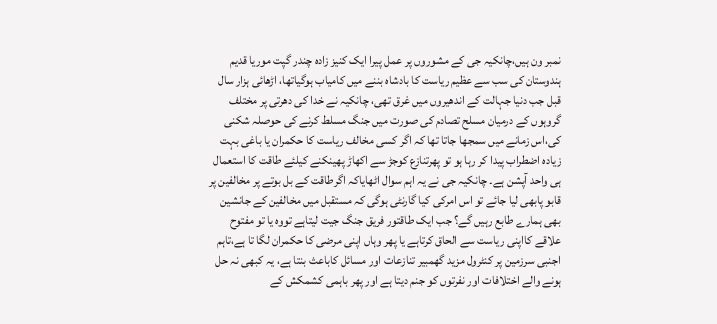نمبر ون ہیں،چانکیہ جی کے مشوروں پر عمل پیرا ایک کنیز زادہ چندر گپت موریا قدیم ہندوستان کی سب سے عظیم ریاست کا بادشاہ بننے میں کامیاب ہوگیاتھا، اڑھائی ہزار سال قبل جب دنیا جہالت کے اندھیروں میں غرق تھی، چانکیہ نے خدا کی دھرتی پر مختلف گروہوں کے درمیان مسلح تصادم کی صورت میں جنگ مسلط کرنے کی حوصلہ شکنی کی،اس زمانے میں سمجھا جاتا تھا کہ اگر کسی مخالف ریاست کا حکمران یا باغی بہت زیادہ اضطراب پیدا کر رہا ہو تو پھرتنازع کوجڑ سے اکھاڑ پھینکنے کیلئے طاقت کا استعمال ہی واحد آپشن ہے۔ چانکیہ جی نے یہ اہم سوال اٹھایاکہ اگرطاقت کے بل بوتے پر مخالفین پر قابو پابھی لیا جائے تو اس امرکی کیا گارنٹی ہوگی کہ مستقبل میں مخالفین کے جانشین بھی ہمارے طابع رہیں گے؟ جب ایک طاقتور فریق جنگ جیت لیتاہے تووہ یا تو مفتوح علاقے کااپنی ریاست سے الحاق کرتاہے یا پھر وہاں اپنی مرضی کا حکمران لگا تا ہے،تاہم اجنبی سرزمین پر کنٹرول مزید گھمبیر تنازعات اور مسائل کاباعث بنتا ہے، یہ کبھی نہ حل ہونے والے اختلافات اور نفرتوں کو جنم دیتا ہے اور پھر باہمی کشمکش کے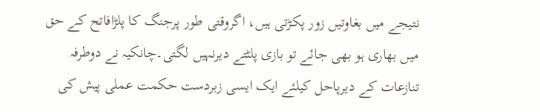نتیجے میں بغاوتیں زور پکڑتی ہیں، اگروقتی طور پرجنگ کا پلڑافاتح کے حق میں بھاری ہو بھی جائے تو بازی پلٹتے دیرنہیں لگتی۔چانکیہ نے دوطرفہ تنازعات کے دیرپاحل کیلئے ایک ایسی زبردست حکمت عملی پیش کی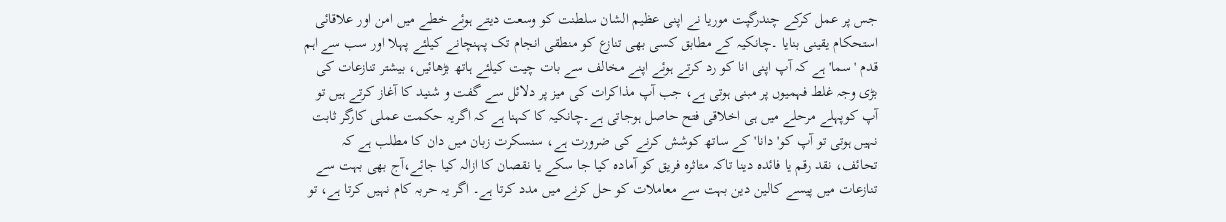جس پر عمل کرکے چندرگپت موریا نے اپنی عظیم الشان سلطنت کو وسعت دیتے ہوئے خطے میں امن اور علاقائی استحکام یقینی بنایا ۔چانکیہ کے مطابق کسی بھی تنازع کو منطقی انجام تک پہنچانے کیلئے پہلا اور سب سے اہم قدم 'سما' ہے کہ آپ اپنی انا کو رد کرتے ہوئے اپنے مخالف سے بات چیت کیلئے ہاتھ بڑھائیں، بیشتر تنازعات کی بڑی وجہ غلط فہمیوں پر مبنی ہوتی ہے، جب آپ مذاکرات کی میز پر دلائل سے گفت و شنید کا آغاز کرتے ہیں تو آپ کوپہلے مرحلے میں ہی اخلاقی فتح حاصل ہوجاتی ہے۔چانکیہ کا کہنا ہے کہ اگریہ حکمت عملی کارگر ثابت نہیں ہوتی تو آپ کو' دانا' کے ساتھ کوشش کرنے کی ضرورت ہے، سنسکرت زبان میں دان کا مطلب ہے کہ تحائف، نقد رقم یا فائدہ دینا تاکہ متاثرہ فریق کو آمادہ کیا جا سکے یا نقصان کا ازالہ کیا جائے،آج بھی بہت سے تنازعات میں پیسے کالین دین بہت سے معاملات کو حل کرنے میں مدد کرتا ہے۔ اگر یہ حربہ کام نہیں کرتا ہے، تو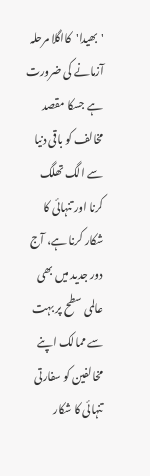'بھیدا'کااگلا مرحلہ آزمانے کی ضرورت ہے جسکا مقصد مخالف کو باقی دنیا سے الگ تھلگ کرنا اور تنہائی کا شکار کرنا ہے، آج دور جدید میں بھی عالمی سطح پر بہت سے ممالک اپنے مخالفین کو سفارتی تنہائی کا شکار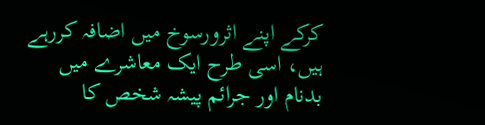کرکے اپنے اثرورسوخ میں اضافہ کررہے ہیں، اسی طرح ایک معاشرے میں بدنام اور جرائم پیشہ شخص کا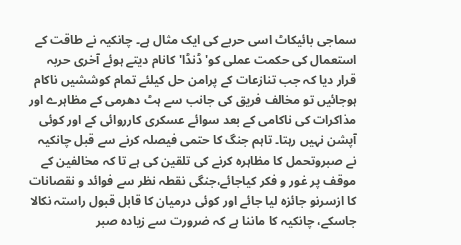سماجی بائیکاٹ اسی حربے کی ایک مثال ہے۔ چانکیہ نے طاقت کے استعمال کی حکمت عملی کو'ڈنڈا'کانام دیتے ہوئے آخری حربہ قرار دیا کہ جب تنازعات کے پرامن حل کیلئے تمام کوششیں ناکام ہوجائیں تو مخالف فریق کی جانب سے ہٹ دھرمی کے مظاہرے اور مذاکرات کی ناکامی کے بعد سوائے عسکری کارروائی کے اور کوئی آپشن نہیں رہتا۔ تاہم جنگ کا حتمی فیصلہ کرنے سے قبل چانکیہ نے صبروتحمل کا مظاہرہ کرنے کی تلقین کی ہے تا کہ مخالفین کے موقف پر غور و فکر کیاجائے،جنگی نقطہ نظر سے فوائد و نقصانات کا ازسرنو جائزہ لیا جائے اور کوئی درمیان کا قابل قبول راستہ نکالا جاسکے، چانکیہ کا ماننا ہے کہ ضرورت سے زیادہ صبر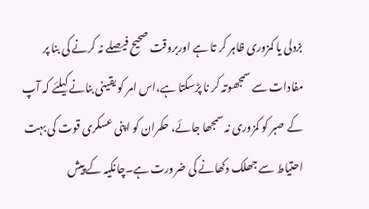بزدلی یا کمزوری ظاہر کر تا ہے اوربروقت صحیح فیصلے نہ کرنے کی بنا پر مفادات سے سمجھوتہ کر نا پڑسکتا ہے،اس امر کو یقینی بنانے کیلئے کہ آپ کے صبر کو کمزوری نہ سمجھا جائے، حکمران کو اپنی عسکری قوت کی بہت احتیاط سے جھلک دکھانے کی ضرورت ہے۔چانکیہ کے پیش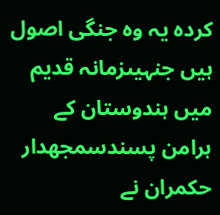کردہ یہ وہ جنگی اصول ہیں جنہیںزمانہ قدیم میں ہندوستان کے ہرامن پسندسمجھدار حکمران نے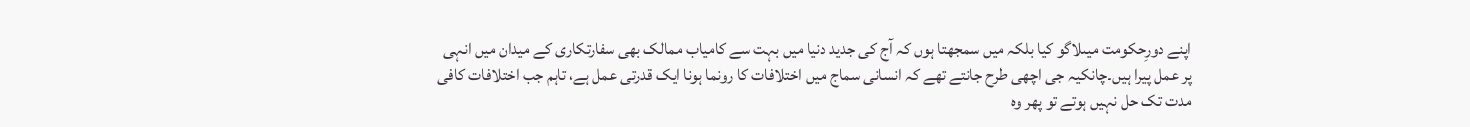اپنے دورِحکومت میںلاگو کیا بلکہ میں سمجھتا ہوں کہ آج کی جدید دنیا میں بہت سے کامیاب ممالک بھی سفارتکاری کے میدان میں انہی پر عمل پیرا ہیں۔چانکیہ جی اچھی طرح جانتے تھے کہ انسانی سماج میں اختلافات کا رونما ہونا ایک قدرتی عمل ہے، تاہم جب اختلافات کافی مدت تک حل نہیں ہوتے تو پھر وہ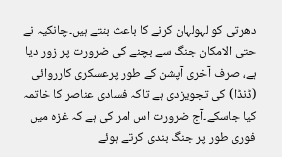دھرتی کو لہولہان کرنے کا باعث بنتے ہیں۔چانکیہ نے حتی الامکان جنگ سے بچنے کی ضرورت پر زور دیا ہے، صرف آخری آپشن کے طور پرعسکری کارروائی (ڈنڈا) کی تجویزدی ہے تاکہ فسادی عناصر کا خاتمہ کیا جاسکے۔آج ضرورت اس امر کی ہے کہ غزہ میں فوری طور پر جنگ بندی کرتے ہوئے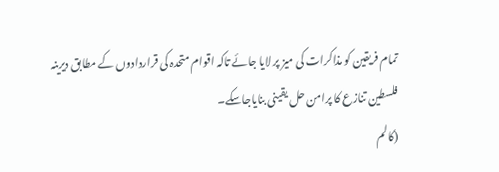تمام فریقین کو مذاکرات کی میز پر لایا جائے تاکہ اقوام متحدہ کی قراردادوں کے مطابق دیرینہ فلسطین تنازع کا پرامن حل یقینی بنایاجاسکے۔
(کالم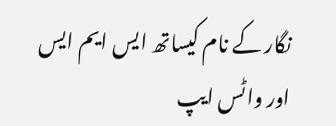نگار کے نام کیساتھ ایس ایم ایس اور واٹس ایپ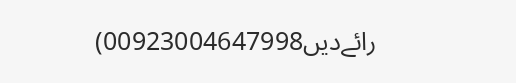رائےدیں00923004647998)